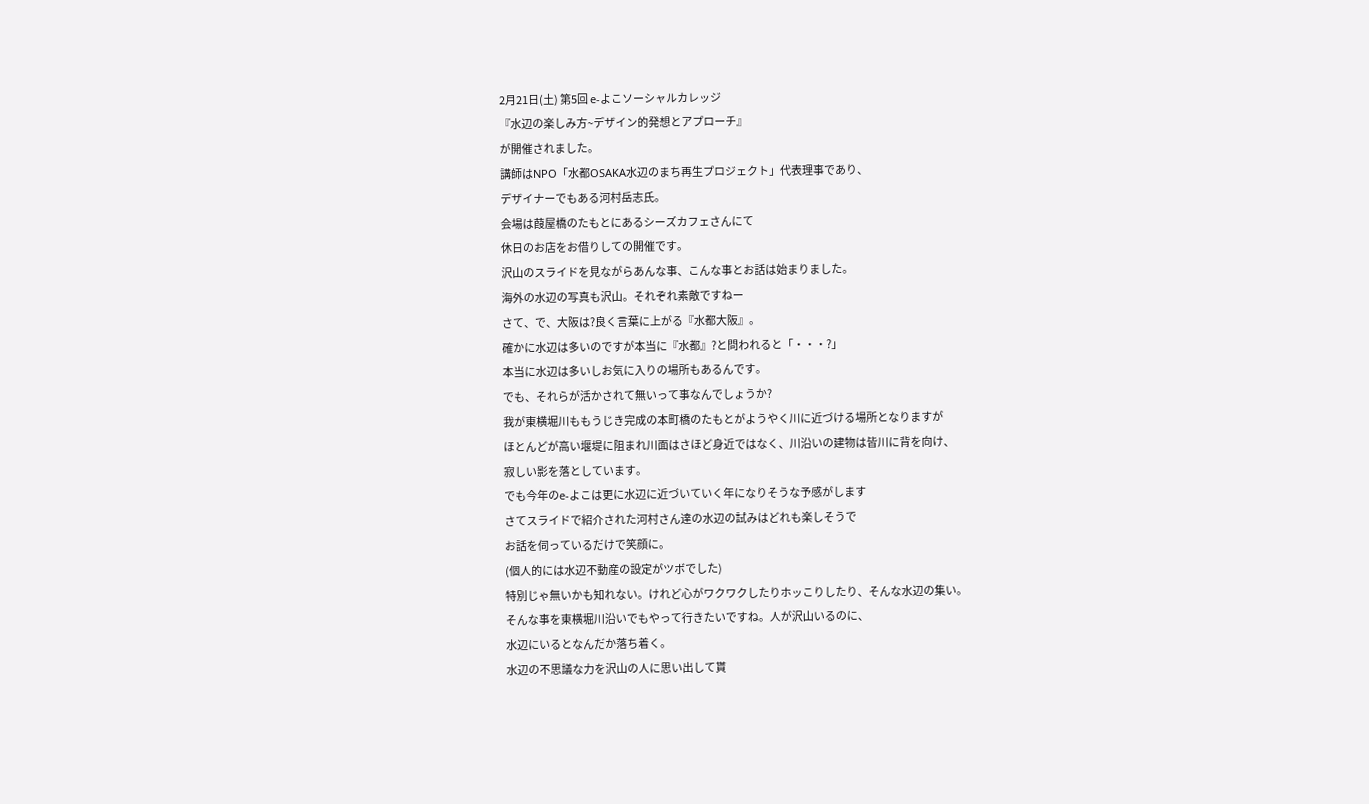2月21日(土) 第5回 e-よこソーシャルカレッジ
『水辺の楽しみ方~デザイン的発想とアプローチ』
が開催されました。
講師はNPO「水都OSAKA水辺のまち再生プロジェクト」代表理事であり、
デザイナーでもある河村岳志氏。
会場は葭屋橋のたもとにあるシーズカフェさんにて
休日のお店をお借りしての開催です。
沢山のスライドを見ながらあんな事、こんな事とお話は始まりました。
海外の水辺の写真も沢山。それぞれ素敵ですねー
さて、で、大阪は?良く言葉に上がる『水都大阪』。
確かに水辺は多いのですが本当に『水都』?と問われると「・・・?」
本当に水辺は多いしお気に入りの場所もあるんです。
でも、それらが活かされて無いって事なんでしょうか?
我が東横堀川ももうじき完成の本町橋のたもとがようやく川に近づける場所となりますが
ほとんどが高い堰堤に阻まれ川面はさほど身近ではなく、川沿いの建物は皆川に背を向け、
寂しい影を落としています。
でも今年のe-よこは更に水辺に近づいていく年になりそうな予感がします
さてスライドで紹介された河村さん達の水辺の試みはどれも楽しそうで
お話を伺っているだけで笑顔に。
(個人的には水辺不動産の設定がツボでした)
特別じゃ無いかも知れない。けれど心がワクワクしたりホッこりしたり、そんな水辺の集い。
そんな事を東横堀川沿いでもやって行きたいですね。人が沢山いるのに、
水辺にいるとなんだか落ち着く。
水辺の不思議な力を沢山の人に思い出して貰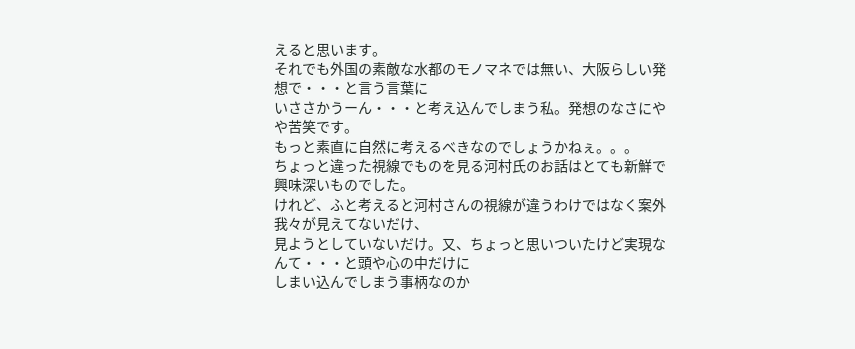えると思います。
それでも外国の素敵な水都のモノマネでは無い、大阪らしい発想で・・・と言う言葉に
いささかうーん・・・と考え込んでしまう私。発想のなさにやや苦笑です。
もっと素直に自然に考えるべきなのでしょうかねぇ。。。
ちょっと違った視線でものを見る河村氏のお話はとても新鮮で興味深いものでした。
けれど、ふと考えると河村さんの視線が違うわけではなく案外我々が見えてないだけ、
見ようとしていないだけ。又、ちょっと思いついたけど実現なんて・・・と頭や心の中だけに
しまい込んでしまう事柄なのか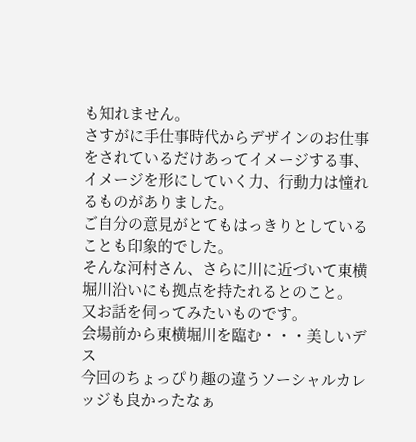も知れません。
さすがに手仕事時代からデザインのお仕事をされているだけあってイメージする事、
イメージを形にしていく力、行動力は憧れるものがありました。
ご自分の意見がとてもはっきりとしていることも印象的でした。
そんな河村さん、さらに川に近づいて東横堀川沿いにも拠点を持たれるとのこと。
又お話を伺ってみたいものです。
会場前から東横堀川を臨む・・・美しいデス
今回のちょっぴり趣の違うソーシャルカレッジも良かったなぁ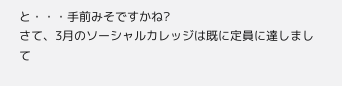と・・・手前みそですかね?
さて、3月のソーシャルカレッジは既に定員に達しまして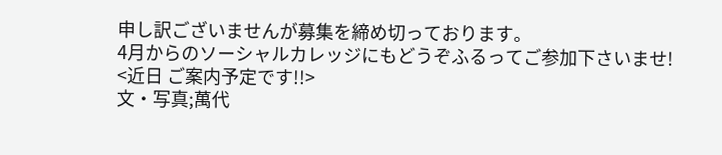申し訳ございませんが募集を締め切っております。
4月からのソーシャルカレッジにもどうぞふるってご参加下さいませ!
<近日 ご案内予定です!!>
文・写真;萬代